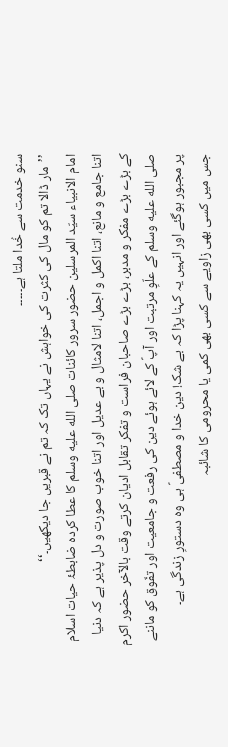سنو خدمت سے خُدا ملتا ہے۔۔۔۔۔
’’مار ڈالا تم کو مال کی کثرت کی خواہش نے یہاں تک کہ تم نے قبریں جا دیکھیں۔‘‘
امام الانبیاء سیّد المرسلین حضور سرور کائنات صلى الله عليه وسلم کا عطا کردہ ضابطۂ حیات اسلام اتنا جامع و مانع، اتنا اکمل و اجمل، اتنا لامثال و بے عدیل اور اتنا خوب صورت و دل پذیر ہے کہ دنیا کے بڑے بڑے مفکر و مدبر، بڑے بڑے صاحبان فراست و تفکر تقابل ادیان کرتے وقت بالآخر حضور اکرم صلى الله عليه وسلم کے علّوِ مرتبت اور آپؐ کے لائے ہوئے دین کی رفعت و جامعیت اور تفّوق کو ماننے پر مجبور ہوگئے اور انہیں یہ کہنا پڑا کہ بے شک! دین خدا و مصطفیؐ ہی وہ دستورِ زندگی ہے۔
جس میں کسی بھی زاویے سے کسی بھی کمی یا محرومی کا شائبہ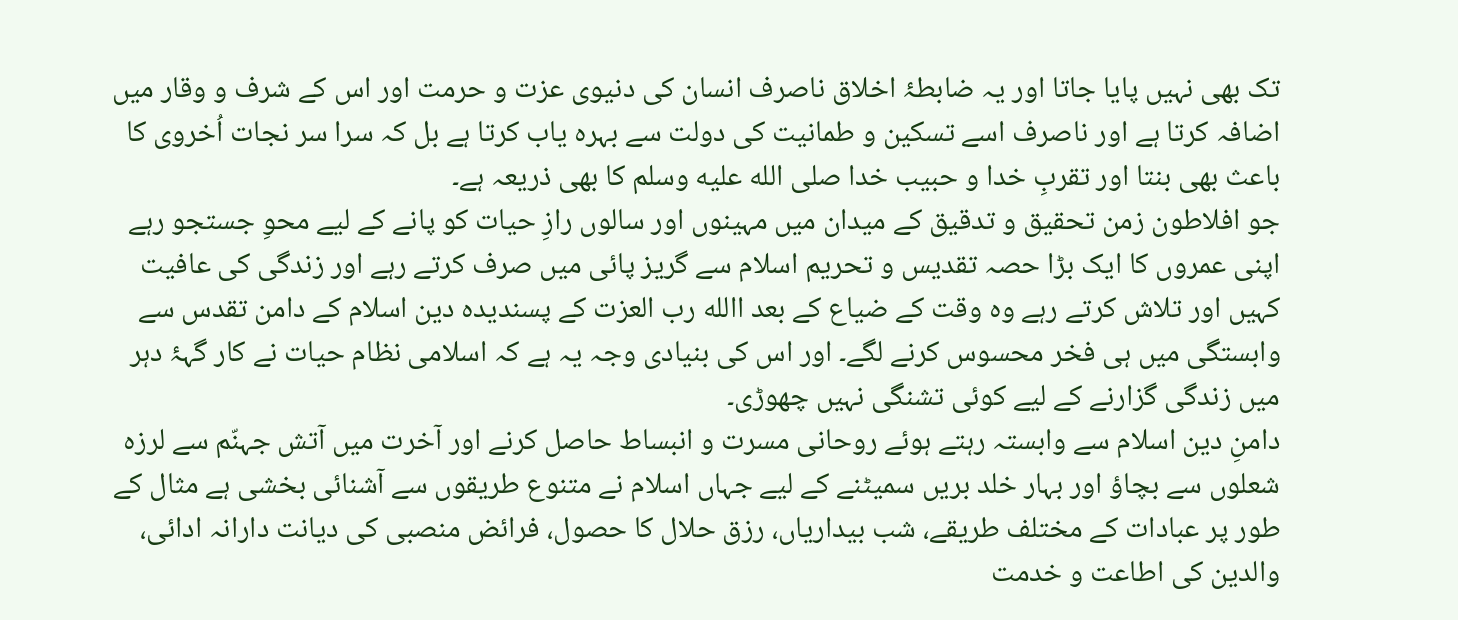تک بھی نہیں پایا جاتا اور یہ ضابطۂ اخلاق ناصرف انسان کی دنیوی عزت و حرمت اور اس کے شرف و وقار میں اضافہ کرتا ہے اور ناصرف اسے تسکین و طمانیت کی دولت سے بہرہ یاب کرتا ہے بل کہ سرا سر نجات اُخروی کا باعث بھی بنتا اور تقربِ خدا و حبیب خدا صلى الله عليه وسلم کا بھی ذریعہ ہے۔
جو افلاطون زمن تحقیق و تدقیق کے میدان میں مہینوں اور سالوں رازِ حیات کو پانے کے لیے محوِ جستجو رہے اپنی عمروں کا ایک بڑا حصہ تقدیس و تحریم اسلام سے گریز پائی میں صرف کرتے رہے اور زندگی کی عافیت کہیں اور تلاش کرتے رہے وہ وقت کے ضیاع کے بعد االله رب العزت کے پسندیدہ دین اسلام کے دامن تقدس سے وابستگی میں ہی فخر محسوس کرنے لگے۔ اور اس کی بنیادی وجہ یہ ہے کہ اسلامی نظام حیات نے کار گہۂ دہر میں زندگی گزارنے کے لیے کوئی تشنگی نہیں چھوڑی۔
دامنِ دین اسلام سے وابستہ رہتے ہوئے روحانی مسرت و انبساط حاصل کرنے اور آخرت میں آتش جہنّم سے لرزہ شعلوں سے بچاؤ اور بہار خلد بریں سمیٹنے کے لیے جہاں اسلام نے متنوع طریقوں سے آشنائی بخشی ہے مثال کے طور پر عبادات کے مختلف طریقے، شب بیداریاں، رزق حلال کا حصول، فرائض منصبی کی دیانت دارانہ ادائی، والدین کی اطاعت و خدمت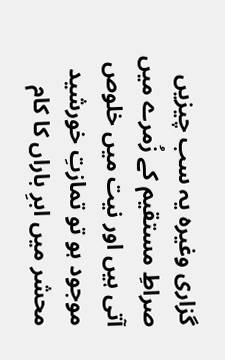گزاری وغیرہ یہ سب چیزیں صراطِ مستقیم کے زُمرے میں آتی ہیں اور نیت میں خلوص موجود ہو تو تمازتِ خورشید محشر میں ابرِ باراں کا کام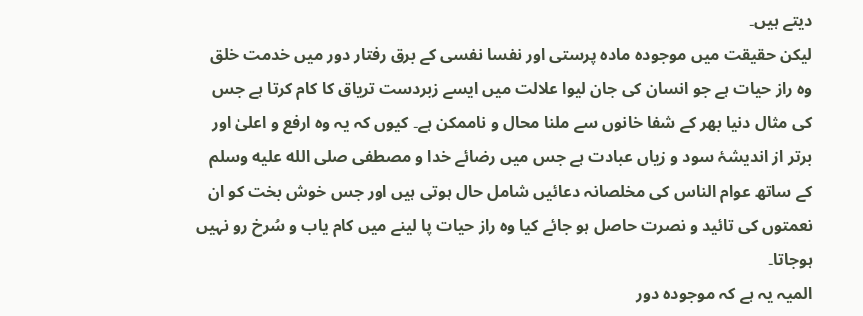دیتے ہیں۔
لیکن حقیقت میں موجودہ مادہ پرستی اور نفسا نفسی کے برق رفتار دور میں خدمت خلق وہ راز حیات ہے جو انسان کی جان لیوا علالت میں ایسے زبردست تریاق کا کام کرتا ہے جس کی مثال دنیا بھر کے شفا خانوں سے ملنا محال و ناممکن ہے۔ کیوں کہ یہ وہ ارفع و اعلیٰ اور برتر از اندیشۂ سود و زیاں عبادت ہے جس میں رضائے خدا و مصطفی صلى الله عليه وسلم کے ساتھ عوام الناس کی مخلصانہ دعائیں شامل حال ہوتی ہیں اور جس خوش بخت کو ان نعمتوں کی تائید و نصرت حاصل ہو جائے کیا وہ راز حیات پا لینے میں کام یاب و سُرخ رو نہیں ہوجاتا۔
المیہ یہ ہے کہ موجودہ دور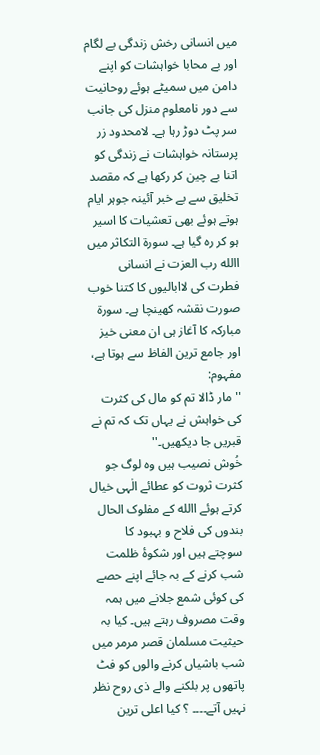میں انسانی رخش زندگی بے لگام اور بے محابا خواہشات کو اپنے دامن میں سمیٹے ہوئے روحانیت سے دور نامعلوم منزل کی جانب سر پٹ دوڑ رہا ہے۔ لامحدود زر پرستانہ خواہشات نے زندگی کو اتنا بے چین کر رکھا ہے کہ مقصد تخلیق سے بے خبر آئینہ جوہر ایام ہوتے ہوئے بھی تعشیات کا اسیر ہو کر رہ گیا ہے۔ سورۃ التکاثر میں االله رب العزت نے انسانی فطرت کی لاابالیوں کا کتنا خوب صورت نقشہ کھینچا ہے۔ سورۃ مبارکہ کا آغاز ہی ان معنی خیز اور جامع ترین الفاظ سے ہوتا ہے، مفہوم:
''مار ڈالا تم کو مال کی کثرت کی خواہش نے یہاں تک کہ تم نے قبریں جا دیکھیں۔''
خُوش نصیب ہیں وہ لوگ جو کثرت ثروت کو عطائے الٰہی خیال کرتے ہوئے االله کے مفلوک الحال بندوں کی فلاح و بہبود کا سوچتے ہیں اور شکوۂ ظلمت شب کرنے کے بہ جائے اپنے حصے کی کوئی شمع جلانے میں ہمہ وقت مصروف رہتے ہیں۔ کیا بہ حیثیت مسلمان قصر مرمر میں شب باشیاں کرنے والوں کو فٹ پاتھوں پر بلکنے والے ذی روح نظر نہیں آتے۔۔۔۔ ؟ کیا اعلی ترین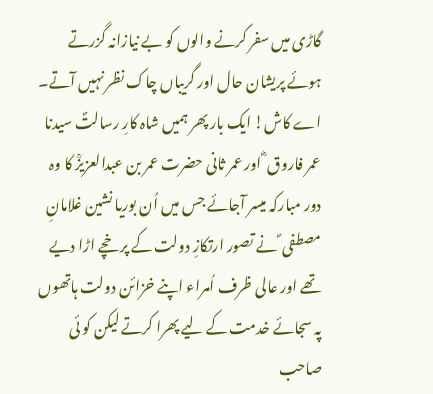گاڑی میں سفر کرنے والوں کو بے نیازانہ گزرتے ہوئے پریشان حال اور گریباں چاک نظر نہیں آتے۔ اے کاش! ایک بار پھر ہمیں شاہ کارِ رسالتؐ سیدنا عمر فاروق ؓ اور عمر ثانی حضرت عمر بن عبدالعزیزؒ کا وہ دور مبارکہ میسر آجائے جس میں اُن بوریا نشین غلامانِ مصطفی ؐ نے تصور ارتکازِ دولت کے پرخچے اڑا دیے تھے اور عالی ظرف اُمراء اپنے خزائن دولت ہاتھوں پہ سجائے خدمت کے لیے پھرا کرتے لیکن کو ئی صاحب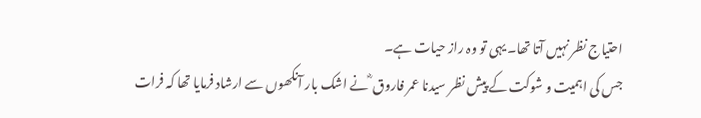احتیاج نظر نہیں آتا تھا۔ یہی تو وہ راز حیات ہے۔
جس کی اہمیت و شوکت کے پیش نظر سیدنا عمر فاروق ؓ نے اشک بار آنکھوں سے ارشاد فرمایا تھا کہ فرات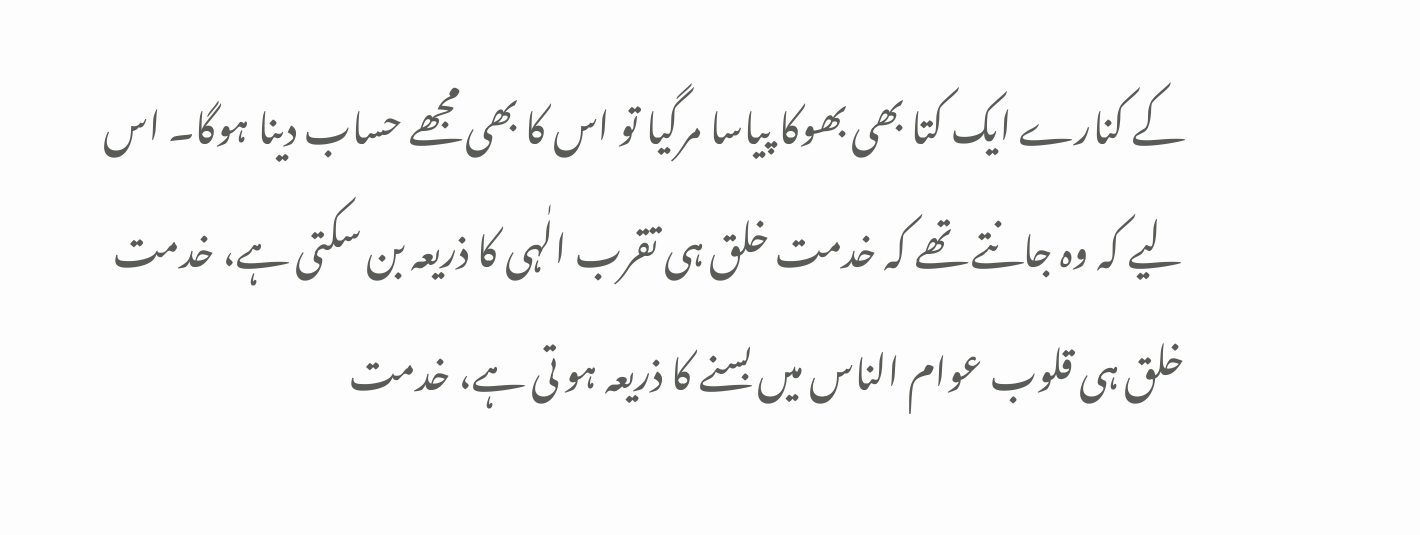کے کنارے ایک کتا بھی بھوکا پیاسا مرگیا تو اس کا بھی مجھے حساب دینا ہوگا۔ اس لیے کہ وہ جانتے تھے کہ خدمت خلق ہی تقرب الٰہی کا ذریعہ بن سکتی ہے، خدمت خلق ہی قلوب عوام الناس میں بسنے کا ذریعہ ہو تی ہے، خدمت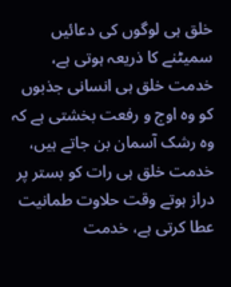خلق ہی لوگوں کی دعائیں سمیٹنے کا ذریعہ ہوتی ہے، خدمت خلق ہی انسانی جذبوں کو وہ اوج و رفعت بخشتی ہے کہ وہ رشک آسمان بن جاتے ہیں، خدمت خلق ہی رات کو بستر پر دراز ہوتے وقت حلاوت طمانیت عطا کرتی ہے، خدمت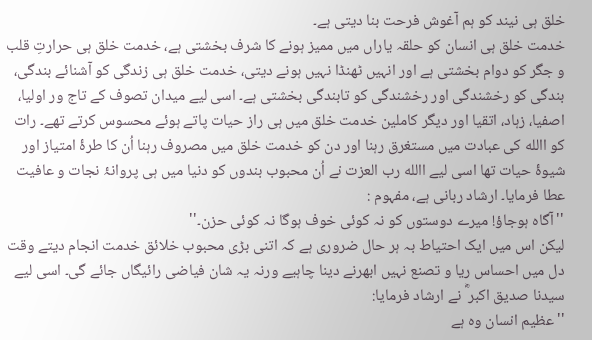خلق ہی نیند کو ہم آغوش فرحت بنا دیتی ہے۔
خدمت خلق ہی انسان کو حلقہ یاراں میں ممیز ہونے کا شرف بخشتی ہے، خدمت خلق ہی حرارتِ قلب و جگر کو دوام بخشتی ہے اور انہیں ٹھنڈا نہیں ہونے دیتی، خدمت خلق ہی زندگی کو آشنائے بندگی، بندگی کو رخشندگی اور رخشندگی کو تابندگی بخشتی ہے۔ اسی لیے میدان تصوف کے تاج ور اولیا، اصفیا، زہاد، اتقیا اور دیگر کاملین خدمت خلق میں ہی راز حیات پاتے ہوئے محسوس کرتے تھے۔ رات کو االله کی عبادت میں مستغرق رہنا اور دن کو خدمت خلق میں مصروف رہنا اُن کا طرۂ امتیاز اور شیوۂ حیات تھا اسی لیے االله رب العزت نے اُن محبوب بندوں کو دنیا میں ہی پروانۂ نجات و عافیت عطا فرمایا۔ ارشاد ربانی ہے، مفہوم :
''آگاہ ہوجاؤ! میرے دوستوں کو نہ کوئی خوف ہوگا نہ کوئی حزن۔''
لیکن اس میں ایک احتیاط بہ ہر حال ضروری ہے کہ اتنی بڑی محبوب خلائق خدمت انجام دیتے وقت دل میں احساس ریا و تصنع نہیں ابھرنے دینا چاہیے ورنہ یہ شان فیاضی رائیگاں جائے گی۔ اسی لیے سیدنا صدیق اکبر ؓ نے ارشاد فرمایا:
''عظیم انسان وہ ہے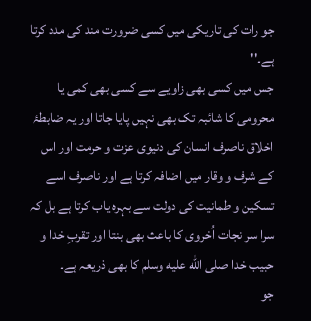جو رات کی تاریکی میں کسی ضرورت مند کی مدد کرتا ہے۔''
جس میں کسی بھی زاویے سے کسی بھی کمی یا محرومی کا شائبہ تک بھی نہیں پایا جاتا اور یہ ضابطۂ اخلاق ناصرف انسان کی دنیوی عزت و حرمت اور اس کے شرف و وقار میں اضافہ کرتا ہے اور ناصرف اسے تسکین و طمانیت کی دولت سے بہرہ یاب کرتا ہے بل کہ سرا سر نجات اُخروی کا باعث بھی بنتا اور تقربِ خدا و حبیب خدا صلى الله عليه وسلم کا بھی ذریعہ ہے۔
جو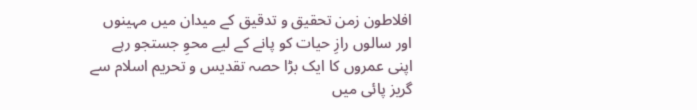افلاطون زمن تحقیق و تدقیق کے میدان میں مہینوں اور سالوں رازِ حیات کو پانے کے لیے محوِ جستجو رہے اپنی عمروں کا ایک بڑا حصہ تقدیس و تحریم اسلام سے گریز پائی میں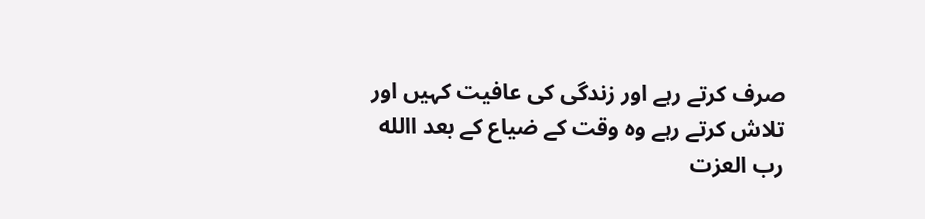صرف کرتے رہے اور زندگی کی عافیت کہیں اور تلاش کرتے رہے وہ وقت کے ضیاع کے بعد االله رب العزت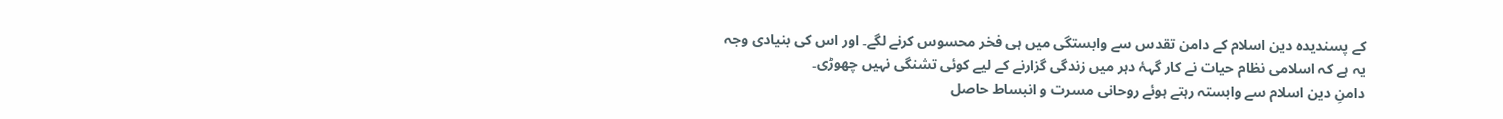کے پسندیدہ دین اسلام کے دامن تقدس سے وابستگی میں ہی فخر محسوس کرنے لگے۔ اور اس کی بنیادی وجہ یہ ہے کہ اسلامی نظام حیات نے کار گہۂ دہر میں زندگی گزارنے کے لیے کوئی تشنگی نہیں چھوڑی۔
دامنِ دین اسلام سے وابستہ رہتے ہوئے روحانی مسرت و انبساط حاصل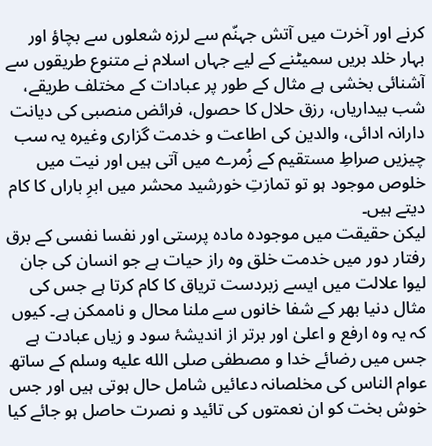کرنے اور آخرت میں آتش جہنّم سے لرزہ شعلوں سے بچاؤ اور بہار خلد بریں سمیٹنے کے لیے جہاں اسلام نے متنوع طریقوں سے آشنائی بخشی ہے مثال کے طور پر عبادات کے مختلف طریقے، شب بیداریاں، رزق حلال کا حصول، فرائض منصبی کی دیانت دارانہ ادائی، والدین کی اطاعت و خدمت گزاری وغیرہ یہ سب چیزیں صراطِ مستقیم کے زُمرے میں آتی ہیں اور نیت میں خلوص موجود ہو تو تمازتِ خورشید محشر میں ابرِ باراں کا کام دیتے ہیں۔
لیکن حقیقت میں موجودہ مادہ پرستی اور نفسا نفسی کے برق رفتار دور میں خدمت خلق وہ راز حیات ہے جو انسان کی جان لیوا علالت میں ایسے زبردست تریاق کا کام کرتا ہے جس کی مثال دنیا بھر کے شفا خانوں سے ملنا محال و ناممکن ہے۔ کیوں کہ یہ وہ ارفع و اعلیٰ اور برتر از اندیشۂ سود و زیاں عبادت ہے جس میں رضائے خدا و مصطفی صلى الله عليه وسلم کے ساتھ عوام الناس کی مخلصانہ دعائیں شامل حال ہوتی ہیں اور جس خوش بخت کو ان نعمتوں کی تائید و نصرت حاصل ہو جائے کیا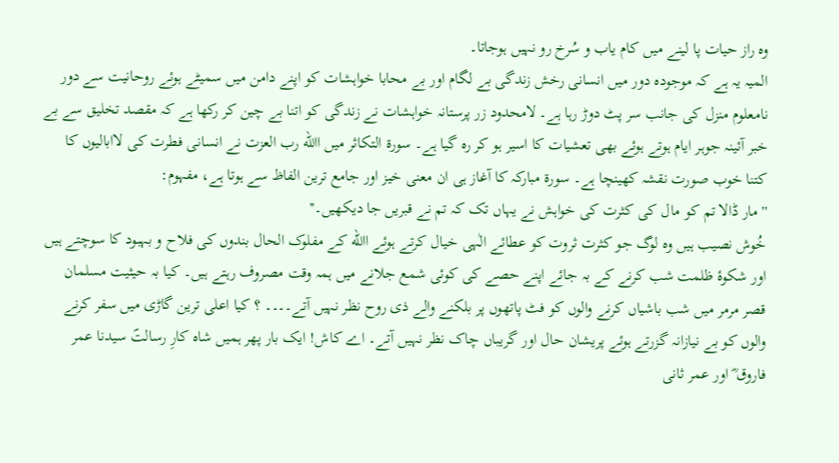وہ راز حیات پا لینے میں کام یاب و سُرخ رو نہیں ہوجاتا۔
المیہ یہ ہے کہ موجودہ دور میں انسانی رخش زندگی بے لگام اور بے محابا خواہشات کو اپنے دامن میں سمیٹے ہوئے روحانیت سے دور نامعلوم منزل کی جانب سر پٹ دوڑ رہا ہے۔ لامحدود زر پرستانہ خواہشات نے زندگی کو اتنا بے چین کر رکھا ہے کہ مقصد تخلیق سے بے خبر آئینہ جوہر ایام ہوتے ہوئے بھی تعشیات کا اسیر ہو کر رہ گیا ہے۔ سورۃ التکاثر میں االله رب العزت نے انسانی فطرت کی لاابالیوں کا کتنا خوب صورت نقشہ کھینچا ہے۔ سورۃ مبارکہ کا آغاز ہی ان معنی خیز اور جامع ترین الفاظ سے ہوتا ہے، مفہوم:
''مار ڈالا تم کو مال کی کثرت کی خواہش نے یہاں تک کہ تم نے قبریں جا دیکھیں۔''
خُوش نصیب ہیں وہ لوگ جو کثرت ثروت کو عطائے الٰہی خیال کرتے ہوئے االله کے مفلوک الحال بندوں کی فلاح و بہبود کا سوچتے ہیں اور شکوۂ ظلمت شب کرنے کے بہ جائے اپنے حصے کی کوئی شمع جلانے میں ہمہ وقت مصروف رہتے ہیں۔ کیا بہ حیثیت مسلمان قصر مرمر میں شب باشیاں کرنے والوں کو فٹ پاتھوں پر بلکنے والے ذی روح نظر نہیں آتے۔۔۔۔ ؟ کیا اعلی ترین گاڑی میں سفر کرنے والوں کو بے نیازانہ گزرتے ہوئے پریشان حال اور گریباں چاک نظر نہیں آتے۔ اے کاش! ایک بار پھر ہمیں شاہ کارِ رسالتؐ سیدنا عمر فاروق ؓ اور عمر ثانی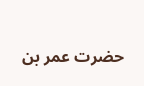حضرت عمر بن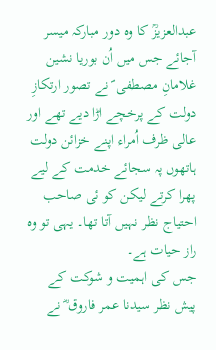عبدالعزیزؒ کا وہ دور مبارکہ میسر آجائے جس میں اُن بوریا نشین غلامانِ مصطفی ؐ نے تصور ارتکازِ دولت کے پرخچے اڑا دیے تھے اور عالی ظرف اُمراء اپنے خزائن دولت ہاتھوں پہ سجائے خدمت کے لیے پھرا کرتے لیکن کو ئی صاحب احتیاج نظر نہیں آتا تھا۔ یہی تو وہ راز حیات ہے۔
جس کی اہمیت و شوکت کے پیش نظر سیدنا عمر فاروق ؓ نے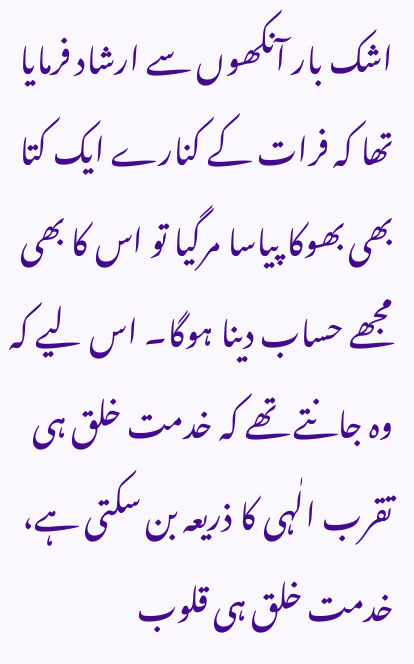اشک بار آنکھوں سے ارشاد فرمایا تھا کہ فرات کے کنارے ایک کتا بھی بھوکا پیاسا مرگیا تو اس کا بھی مجھے حساب دینا ہوگا۔ اس لیے کہ وہ جانتے تھے کہ خدمت خلق ہی تقرب الٰہی کا ذریعہ بن سکتی ہے، خدمت خلق ہی قلوب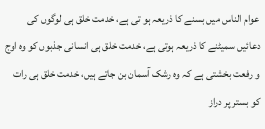عوام الناس میں بسنے کا ذریعہ ہو تی ہے، خدمت خلق ہی لوگوں کی دعائیں سمیٹنے کا ذریعہ ہوتی ہے، خدمت خلق ہی انسانی جذبوں کو وہ اوج و رفعت بخشتی ہے کہ وہ رشک آسمان بن جاتے ہیں، خدمت خلق ہی رات کو بستر پر دراز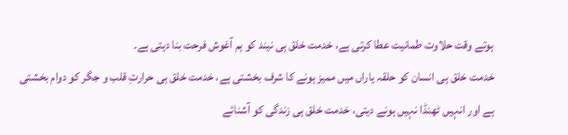ہوتے وقت حلاوت طمانیت عطا کرتی ہے، خدمت خلق ہی نیند کو ہم آغوش فرحت بنا دیتی ہے۔
خدمت خلق ہی انسان کو حلقہ یاراں میں ممیز ہونے کا شرف بخشتی ہے، خدمت خلق ہی حرارتِ قلب و جگر کو دوام بخشتی ہے اور انہیں ٹھنڈا نہیں ہونے دیتی، خدمت خلق ہی زندگی کو آشنائے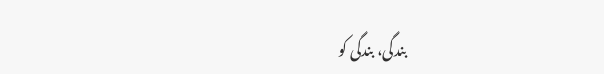بندگی، بندگی کو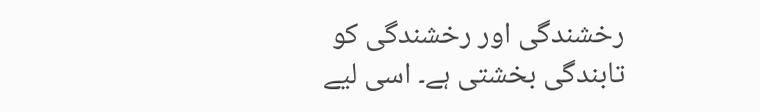رخشندگی اور رخشندگی کو تابندگی بخشتی ہے۔ اسی لیے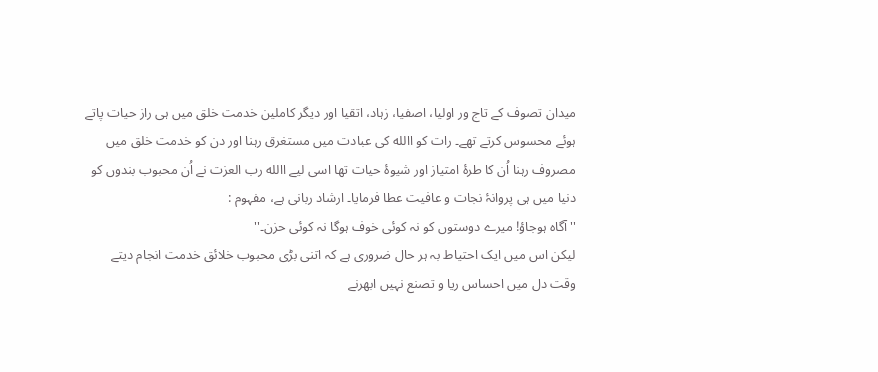میدان تصوف کے تاج ور اولیا، اصفیا، زہاد، اتقیا اور دیگر کاملین خدمت خلق میں ہی راز حیات پاتے ہوئے محسوس کرتے تھے۔ رات کو االله کی عبادت میں مستغرق رہنا اور دن کو خدمت خلق میں مصروف رہنا اُن کا طرۂ امتیاز اور شیوۂ حیات تھا اسی لیے االله رب العزت نے اُن محبوب بندوں کو دنیا میں ہی پروانۂ نجات و عافیت عطا فرمایا۔ ارشاد ربانی ہے، مفہوم :
''آگاہ ہوجاؤ! میرے دوستوں کو نہ کوئی خوف ہوگا نہ کوئی حزن۔''
لیکن اس میں ایک احتیاط بہ ہر حال ضروری ہے کہ اتنی بڑی محبوب خلائق خدمت انجام دیتے وقت دل میں احساس ریا و تصنع نہیں ابھرنے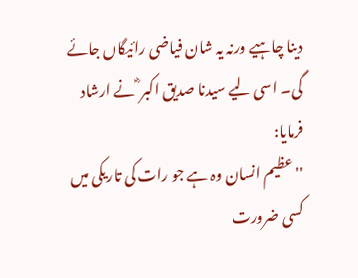دینا چاہیے ورنہ یہ شان فیاضی رائیگاں جائے گی۔ اسی لیے سیدنا صدیق اکبر ؓ نے ارشاد فرمایا:
''عظیم انسان وہ ہے جو رات کی تاریکی میں کسی ضرورت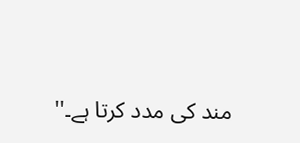مند کی مدد کرتا ہے۔''